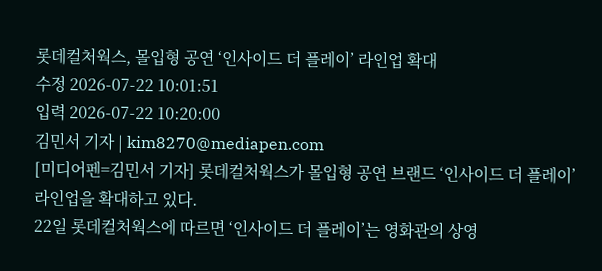롯데컬처웍스, 몰입형 공연 ‘인사이드 더 플레이’ 라인업 확대
수정 2026-07-22 10:01:51
입력 2026-07-22 10:20:00
김민서 기자 | kim8270@mediapen.com
[미디어펜=김민서 기자] 롯데컬처웍스가 몰입형 공연 브랜드 ‘인사이드 더 플레이’ 라인업을 확대하고 있다.
22일 롯데컬처웍스에 따르면 ‘인사이드 더 플레이’는 영화관의 상영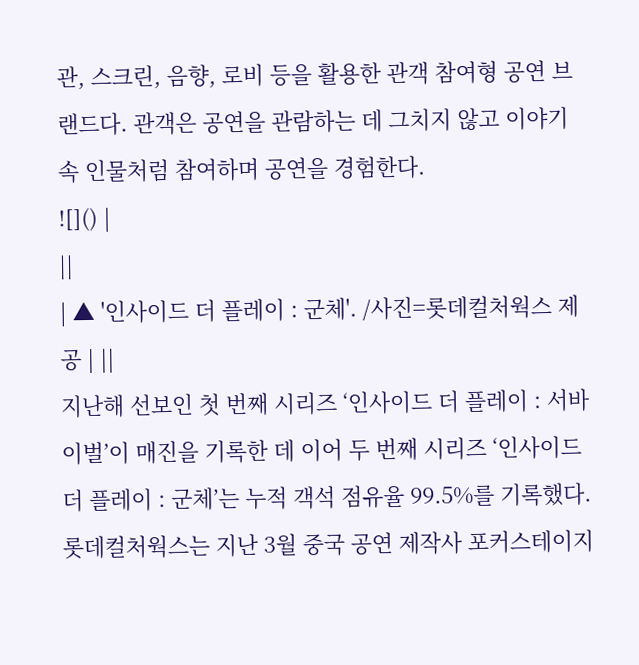관, 스크린, 음향, 로비 등을 활용한 관객 참여형 공연 브랜드다. 관객은 공연을 관람하는 데 그치지 않고 이야기 속 인물처럼 참여하며 공연을 경험한다.
![]() |
||
| ▲ '인사이드 더 플레이 : 군체'. /사진=롯데컬처웍스 제공 | ||
지난해 선보인 첫 번째 시리즈 ‘인사이드 더 플레이 : 서바이벌’이 매진을 기록한 데 이어 두 번째 시리즈 ‘인사이드 더 플레이 : 군체’는 누적 객석 점유율 99.5%를 기록했다.
롯데컬처웍스는 지난 3월 중국 공연 제작사 포커스테이지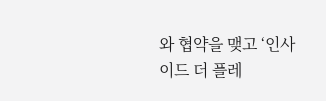와 협약을 맺고 ‘인사이드 더 플레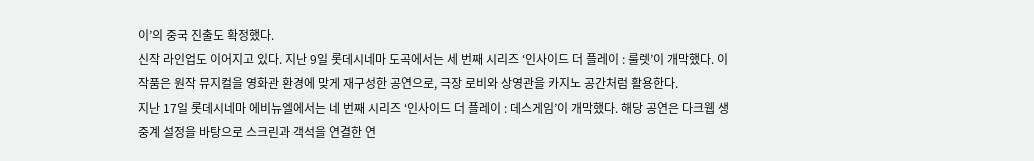이’의 중국 진출도 확정했다.
신작 라인업도 이어지고 있다. 지난 9일 롯데시네마 도곡에서는 세 번째 시리즈 ‘인사이드 더 플레이 : 룰렛’이 개막했다. 이 작품은 원작 뮤지컬을 영화관 환경에 맞게 재구성한 공연으로, 극장 로비와 상영관을 카지노 공간처럼 활용한다.
지난 17일 롯데시네마 에비뉴엘에서는 네 번째 시리즈 ‘인사이드 더 플레이 : 데스게임’이 개막했다. 해당 공연은 다크웹 생중계 설정을 바탕으로 스크린과 객석을 연결한 연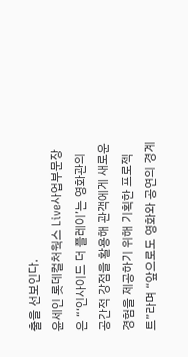출을 선보인다.
윤세인 롯데컬처웍스 Live사업부문장은 “‘인사이드 더 플레이’는 영화관의 공간적 강점을 활용해 관객에게 새로운 경험을 제공하기 위해 기획한 프로젝트”라며 “앞으로도 영화와 공연의 경계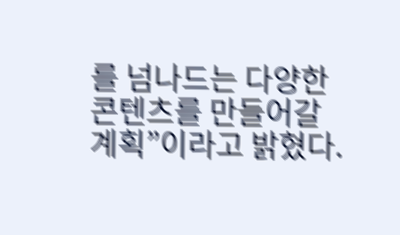를 넘나드는 다양한 콘텐츠를 만들어갈 계획”이라고 밝혔다.